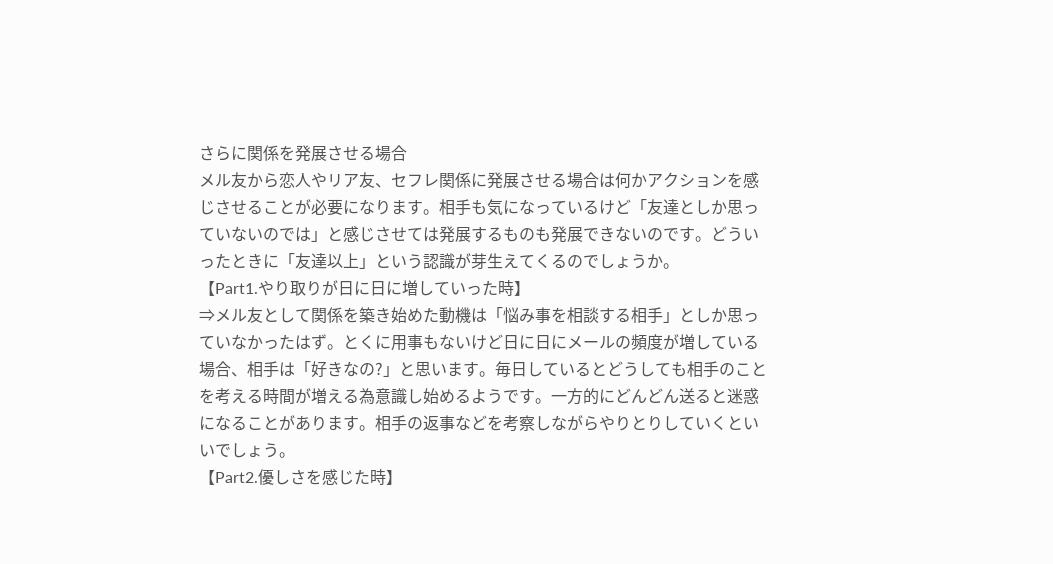さらに関係を発展させる場合
メル友から恋人やリア友、セフレ関係に発展させる場合は何かアクションを感じさせることが必要になります。相手も気になっているけど「友達としか思っていないのでは」と感じさせては発展するものも発展できないのです。どういったときに「友達以上」という認識が芽生えてくるのでしょうか。
【Part1.やり取りが日に日に増していった時】
⇒メル友として関係を築き始めた動機は「悩み事を相談する相手」としか思っていなかったはず。とくに用事もないけど日に日にメールの頻度が増している場合、相手は「好きなの?」と思います。毎日しているとどうしても相手のことを考える時間が増える為意識し始めるようです。一方的にどんどん送ると迷惑になることがあります。相手の返事などを考察しながらやりとりしていくといいでしょう。
【Part2.優しさを感じた時】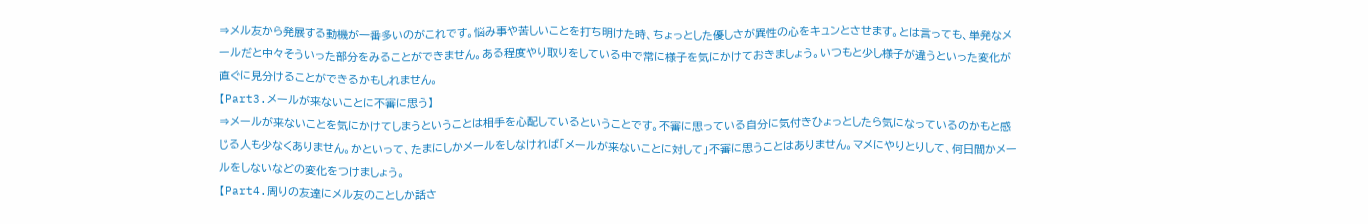⇒メル友から発展する動機が一番多いのがこれです。悩み事や苦しいことを打ち明けた時、ちょっとした優しさが異性の心をキュンとさせます。とは言っても、単発なメールだと中々そういった部分をみることができません。ある程度やり取りをしている中で常に様子を気にかけておきましょう。いつもと少し様子が違うといった変化が直ぐに見分けることができるかもしれません。
【Part3.メールが来ないことに不審に思う】
⇒メールが来ないことを気にかけてしまうということは相手を心配しているということです。不審に思っている自分に気付きひょっとしたら気になっているのかもと感じる人も少なくありません。かといって、たまにしかメールをしなければ「メールが来ないことに対して」不審に思うことはありません。マメにやりとりして、何日間かメールをしないなどの変化をつけましょう。
【Part4.周りの友達にメル友のことしか話さ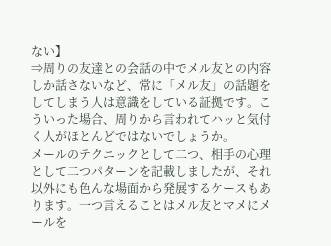ない】
⇒周りの友達との会話の中でメル友との内容しか話さないなど、常に「メル友」の話題をしてしまう人は意識をしている証拠です。こういった場合、周りから言われてハッと気付く人がほとんどではないでしょうか。
メールのテクニックとして二つ、相手の心理として二つパターンを記載しましたが、それ以外にも色んな場面から発展するケースもあります。一つ言えることはメル友とマメにメールを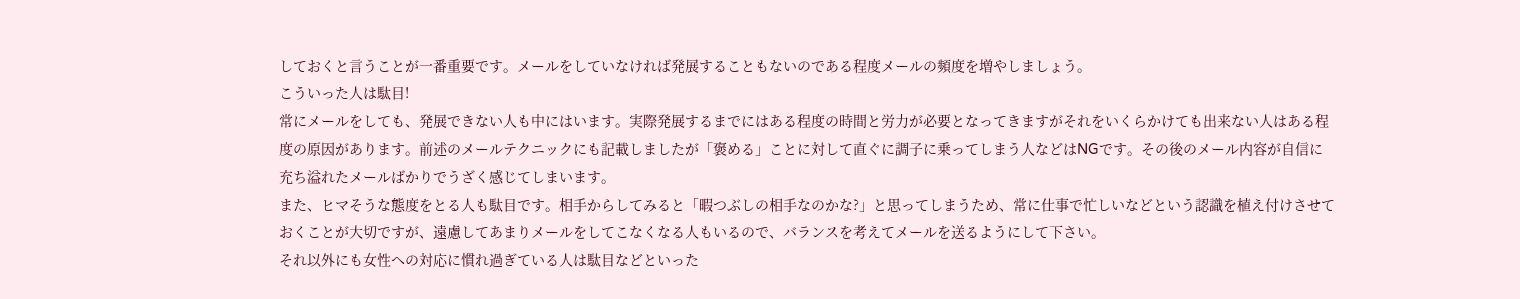しておくと言うことが一番重要です。メールをしていなければ発展することもないのである程度メールの頻度を増やしましょう。
こういった人は駄目!
常にメールをしても、発展できない人も中にはいます。実際発展するまでにはある程度の時間と労力が必要となってきますがそれをいくらかけても出来ない人はある程度の原因があります。前述のメールテクニックにも記載しましたが「褒める」ことに対して直ぐに調子に乗ってしまう人などはNGです。その後のメール内容が自信に充ち溢れたメールばかりでうざく感じてしまいます。
また、ヒマそうな態度をとる人も駄目です。相手からしてみると「暇つぶしの相手なのかな?」と思ってしまうため、常に仕事で忙しいなどという認識を植え付けさせておくことが大切ですが、遠慮してあまりメールをしてこなくなる人もいるので、バランスを考えてメールを送るようにして下さい。
それ以外にも女性への対応に慣れ過ぎている人は駄目などといった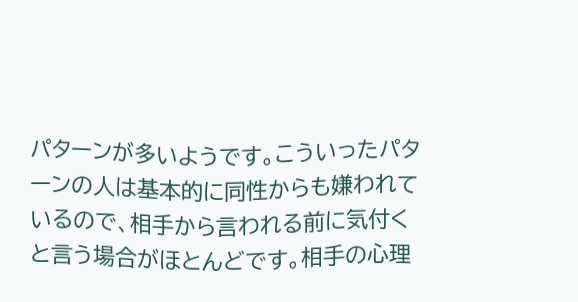パターンが多いようです。こういったパターンの人は基本的に同性からも嫌われているので、相手から言われる前に気付くと言う場合がほとんどです。相手の心理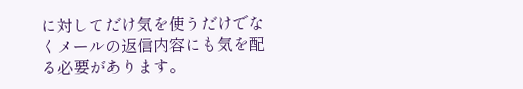に対してだけ気を使うだけでなくメールの返信内容にも気を配る必要があります。